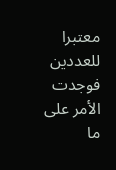معتبرا للعددين فوجدت الأمر على ما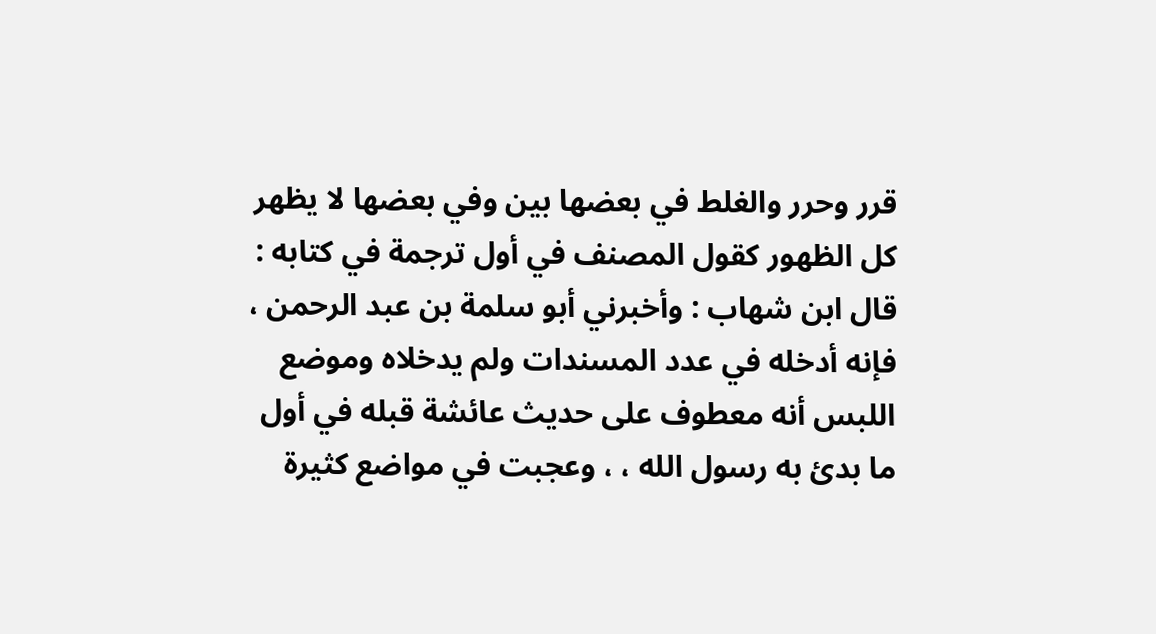قرر وحرر والغلط في بعضها بين وفي بعضها لا يظهر كل الظهور كقول المصنف في أول ترجمة في كتابه : قال ابن شهاب : وأخبرني أبو سلمة بن عبد الرحمن ، فإنه أدخله في عدد المسندات ولم يدخلاه وموضع اللبس أنه معطوف على حديث عائشة قبله في أول ما بدئ به رسول الله ، ، وعجبت في مواضع كثيرة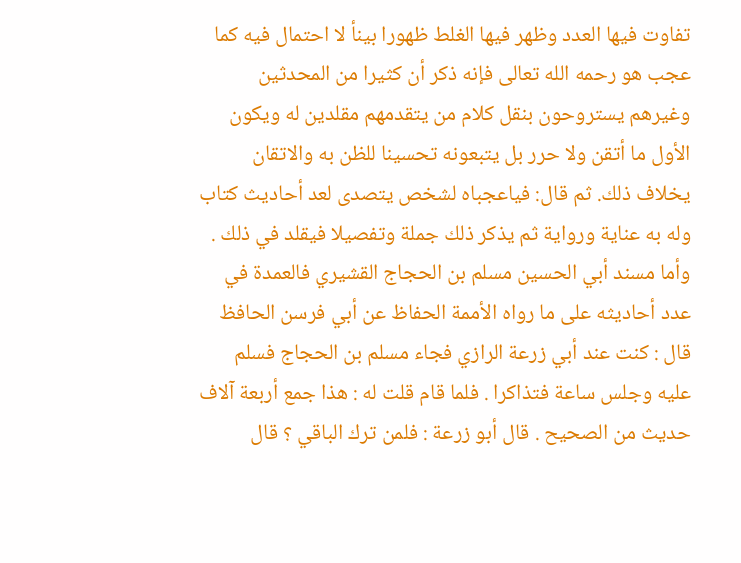تفاوت فيها العدد وظهر فيها الغلط ظهورا بينأ لا احتمال فيه كما عجب هو رحمه الله تعالى فإنه ذكر أن كثيرا من المحدثين وغيرهم يستروحون بنقل كلام من يتقدمهم مقلدين له ويكون الأول ما أتقن ولا حرر بل يتبعونه تحسينا للظن به والاتقان يخلاف ذلك. ثم قال: فياعجباه لشخص يتصدى لعد أحاديث كتاب وله به عناية ورواية ثم يذكر ذلك جملة وتفصيلا فيقلد في ذلك .
وأما مسند أبي الحسين مسلم بن الحجاج القشيري فالعمدة في عدد أحاديثه على ما رواه الأممة الحفاظ عن أبي فرسن الحافظ قال : كنت عند أبي زرعة الرازي فجاء مسلم بن الحجاج فسلم عليه وجلس ساعة فتذاكرا . فلما قام قلت له : هذا جمع أربعة آلاف حديث من الصحيح . قال أبو زرعة : فلمن ترك الباقي ؟ قال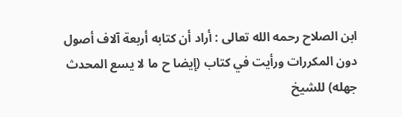ابن الصلاح رحمه الله تعالى : أراد أن كتابه أربعة آلاف أصول دون المكررات ورأيت في كتاب (إيضا ح ما لا يسع المحدث جهله) للشيخ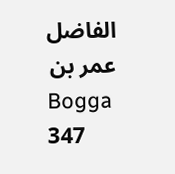الفاضل عمر بن
Bogga 347